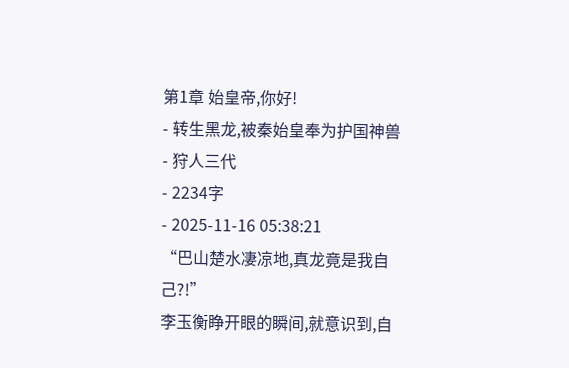第1章 始皇帝,你好!
- 转生黑龙,被秦始皇奉为护国神兽
- 狩人三代
- 2234字
- 2025-11-16 05:38:21
“巴山楚水凄凉地,真龙竟是我自己?!”
李玉衡睁开眼的瞬间,就意识到,自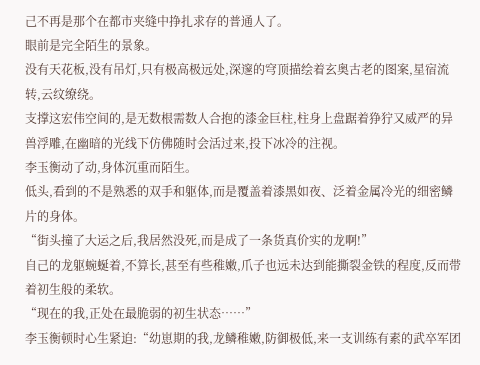己不再是那个在都市夹缝中挣扎求存的普通人了。
眼前是完全陌生的景象。
没有天花板,没有吊灯,只有极高极远处,深邃的穹顶描绘着玄奥古老的图案,星宿流转,云纹缭绕。
支撑这宏伟空间的,是无数根需数人合抱的漆金巨柱,柱身上盘踞着狰狞又威严的异兽浮雕,在幽暗的光线下仿佛随时会活过来,投下冰冷的注视。
李玉衡动了动,身体沉重而陌生。
低头,看到的不是熟悉的双手和躯体,而是覆盖着漆黑如夜、泛着金属冷光的细密鳞片的身体。
“街头撞了大运之后,我居然没死,而是成了一条货真价实的龙啊!”
自己的龙躯蜿蜒着,不算长,甚至有些稚嫩,爪子也远未达到能撕裂金铁的程度,反而带着初生般的柔软。
“现在的我,正处在最脆弱的初生状态……”
李玉衡顿时心生紧迫:“幼崽期的我,龙鳞稚嫩,防御极低,来一支训练有素的武卒军团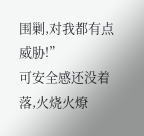围剿,对我都有点威胁!”
可安全感还没着落,火烧火燎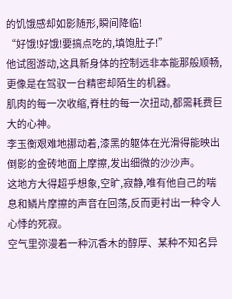的饥饿感却如影随形,瞬间降临!
“好饿!好饿!要搞点吃的,填饱肚子!”
他试图游动,这具新身体的控制远非本能那般顺畅,更像是在驾驭一台精密却陌生的机器。
肌肉的每一次收缩,脊柱的每一次扭动,都需耗费巨大的心神。
李玉衡艰难地挪动着,漆黑的躯体在光滑得能映出倒影的金砖地面上摩擦,发出细微的沙沙声。
这地方大得超乎想象,空旷,寂静,唯有他自己的喘息和鳞片摩擦的声音在回荡,反而更衬出一种令人心悸的死寂。
空气里弥漫着一种沉香木的醇厚、某种不知名异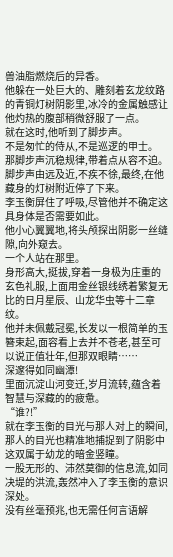兽油脂燃烧后的异香。
他躲在一处巨大的、雕刻着玄龙纹路的青铜灯树阴影里,冰冷的金属触感让他灼热的腹部稍微舒服了一点。
就在这时,他听到了脚步声。
不是匆忙的侍从,不是巡逻的甲士。
那脚步声沉稳规律,带着点从容不迫。
脚步声由远及近,不疾不徐,最终,在他藏身的灯树附近停了下来。
李玉衡屏住了呼吸,尽管他并不确定这具身体是否需要如此。
他小心翼翼地,将头颅探出阴影一丝缝隙,向外窥去。
一个人站在那里。
身形高大,挺拔,穿着一身极为庄重的玄色礼服,上面用金丝银线绣着繁复无比的日月星辰、山龙华虫等十二章纹。
他并未佩戴冠冕,长发以一根简单的玉簪束起,面容看上去并不苍老,甚至可以说正值壮年,但那双眼睛……
深邃得如同幽潭!
里面沉淀山河变迁,岁月流转,蕴含着智慧与深藏的的疲惫。
“谁?!”
就在李玉衡的目光与那人对上的瞬间,那人的目光也精准地捕捉到了阴影中这双属于幼龙的暗金竖瞳。
一股无形的、沛然莫御的信息流,如同决堤的洪流,轰然冲入了李玉衡的意识深处。
没有丝毫预兆,也无需任何言语解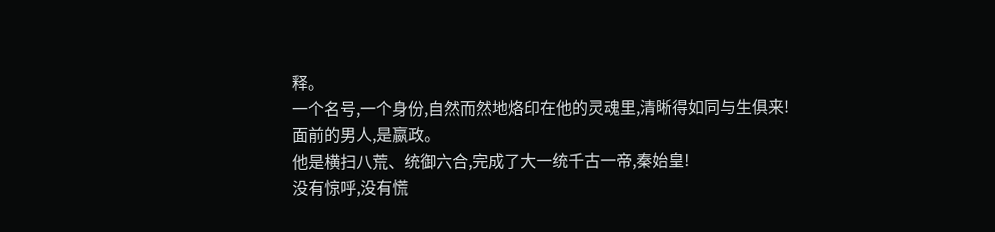释。
一个名号,一个身份,自然而然地烙印在他的灵魂里,清晰得如同与生俱来!
面前的男人,是嬴政。
他是横扫八荒、统御六合,完成了大一统千古一帝,秦始皇!
没有惊呼,没有慌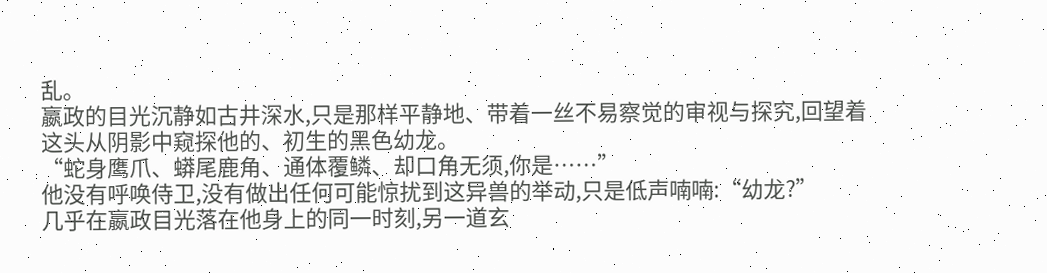乱。
嬴政的目光沉静如古井深水,只是那样平静地、带着一丝不易察觉的审视与探究,回望着这头从阴影中窥探他的、初生的黑色幼龙。
“蛇身鹰爪、蟒尾鹿角、通体覆鳞、却口角无须,你是……”
他没有呼唤侍卫,没有做出任何可能惊扰到这异兽的举动,只是低声喃喃:“幼龙?”
几乎在嬴政目光落在他身上的同一时刻,另一道玄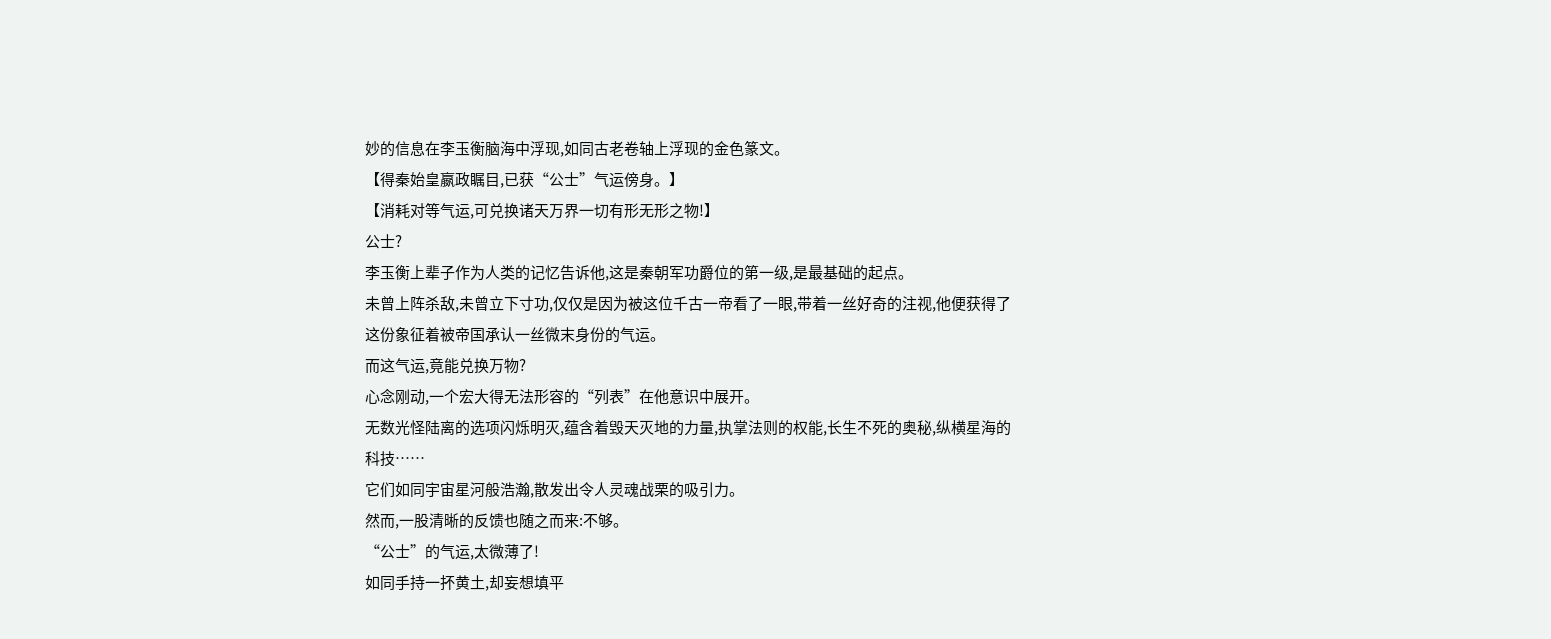妙的信息在李玉衡脑海中浮现,如同古老卷轴上浮现的金色篆文。
【得秦始皇嬴政瞩目,已获“公士”气运傍身。】
【消耗对等气运,可兑换诸天万界一切有形无形之物!】
公士?
李玉衡上辈子作为人类的记忆告诉他,这是秦朝军功爵位的第一级,是最基础的起点。
未曾上阵杀敌,未曾立下寸功,仅仅是因为被这位千古一帝看了一眼,带着一丝好奇的注视,他便获得了这份象征着被帝国承认一丝微末身份的气运。
而这气运,竟能兑换万物?
心念刚动,一个宏大得无法形容的“列表”在他意识中展开。
无数光怪陆离的选项闪烁明灭,蕴含着毁天灭地的力量,执掌法则的权能,长生不死的奥秘,纵横星海的科技……
它们如同宇宙星河般浩瀚,散发出令人灵魂战栗的吸引力。
然而,一股清晰的反馈也随之而来:不够。
“公士”的气运,太微薄了!
如同手持一抔黄土,却妄想填平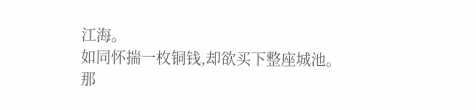江海。
如同怀揣一枚铜钱,却欲买下整座城池。
那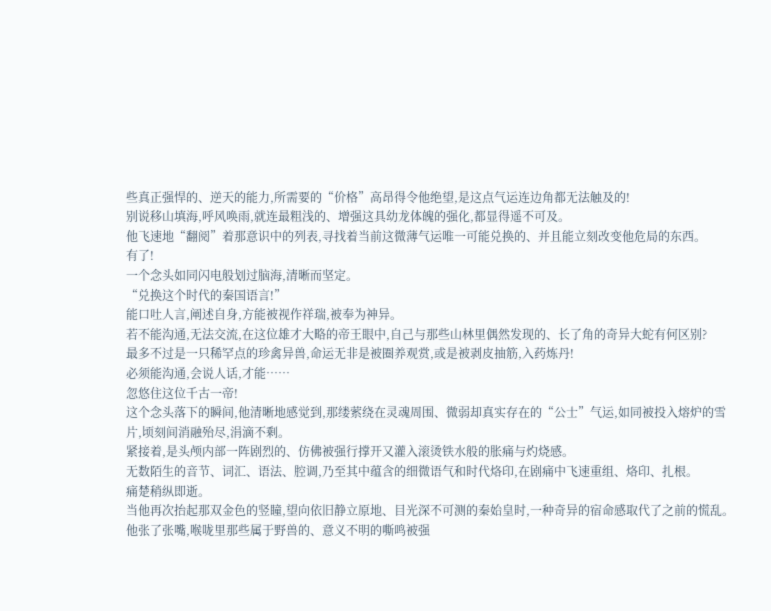些真正强悍的、逆天的能力,所需要的“价格”高昂得令他绝望,是这点气运连边角都无法触及的!
别说移山填海,呼风唤雨,就连最粗浅的、增强这具幼龙体魄的强化,都显得遥不可及。
他飞速地“翻阅”着那意识中的列表,寻找着当前这微薄气运唯一可能兑换的、并且能立刻改变他危局的东西。
有了!
一个念头如同闪电般划过脑海,清晰而坚定。
“兑换这个时代的秦国语言!”
能口吐人言,阐述自身,方能被视作祥瑞,被奉为神异。
若不能沟通,无法交流,在这位雄才大略的帝王眼中,自己与那些山林里偶然发现的、长了角的奇异大蛇有何区别?
最多不过是一只稀罕点的珍禽异兽,命运无非是被圈养观赏,或是被剥皮抽筋,入药炼丹!
必须能沟通,会说人话,才能……
忽悠住这位千古一帝!
这个念头落下的瞬间,他清晰地感觉到,那缕萦绕在灵魂周围、微弱却真实存在的“公士”气运,如同被投入熔炉的雪片,顷刻间消融殆尽,涓滴不剩。
紧接着,是头颅内部一阵剧烈的、仿佛被强行撑开又灌入滚烫铁水般的胀痛与灼烧感。
无数陌生的音节、词汇、语法、腔调,乃至其中蕴含的细微语气和时代烙印,在剧痛中飞速重组、烙印、扎根。
痛楚稍纵即逝。
当他再次抬起那双金色的竖瞳,望向依旧静立原地、目光深不可测的秦始皇时,一种奇异的宿命感取代了之前的慌乱。
他张了张嘴,喉咙里那些属于野兽的、意义不明的嘶鸣被强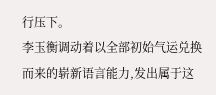行压下。
李玉衡调动着以全部初始气运兑换而来的崭新语言能力,发出属于这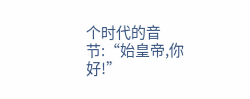个时代的音节:“始皇帝,你好!”